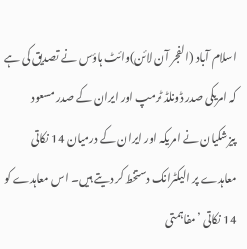اسلام آباد (الفجر آن لائن)وائٹ ہاؤس نے تصدیق کی ہے کہ امریکی صدر ڈونلڈ ٹرمپ اور ایران کے صدر مسعود پیزشکیان نے امریکہ اور ایران کے درمیان 14 نکاتی معاہدے پر الیکٹرانک دستخط کر دیتے ہیں۔ اس معاہدے کو 14 نکاتی ’مفاہمتی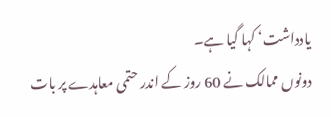یادداشت‘ کہا گیا ہے۔
دونوں ممالک نے 60 روز کے اندر حتمی معاہدے پر بات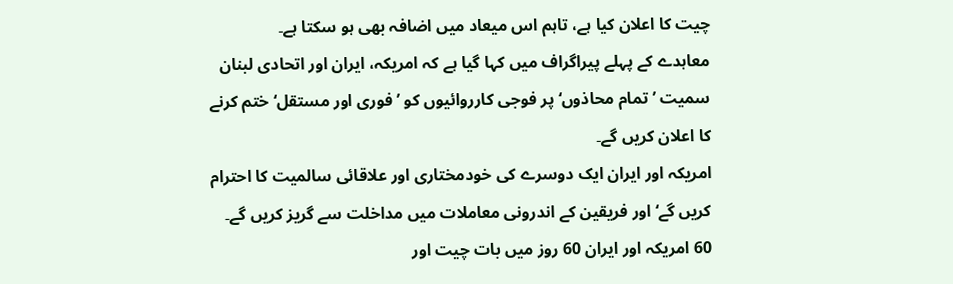چیت کا اعلان کیا ہے، تاہم اس میعاد میں اضافہ بھی ہو سکتا ہے۔
معاہدے کے پہلے پیراگراف میں کہا گیا ہے کہ امریکہ، ایران اور اتحادی لبنان سمیت ’تمام محاذوں‘ پر فوجی کارروائیوں کو ’فوری اور مستقل‘ ختم کرنے کا اعلان کریں گے۔
امریکہ اور ایران ایک دوسرے کی خودمختاری اور علاقائی سالمیت کا احترام کریں گے‘ اور فریقین کے اندرونی معاملات میں مداخلت سے گریز کریں گے۔
60 امریکہ اور ایران 60 روز میں بات چیت اور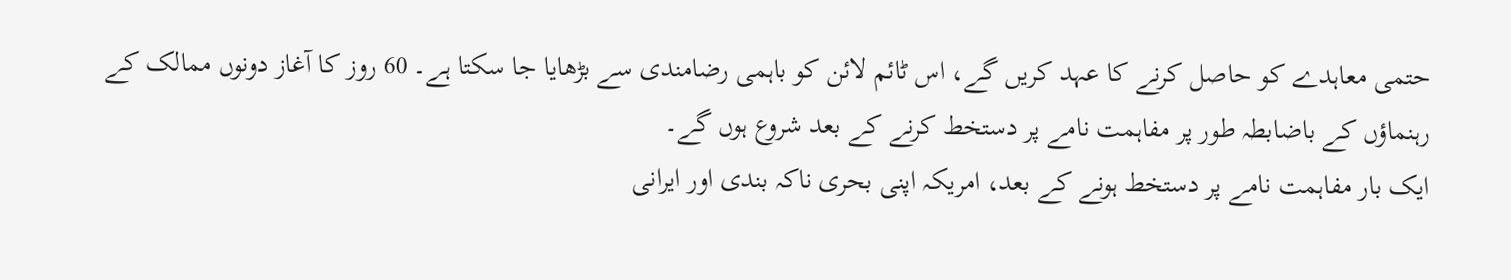حتمی معاہدے کو حاصل کرنے کا عہد کریں گے، اس ٹائم لائن کو باہمی رضامندی سے بڑھایا جا سکتا ہے۔ 60 روز کا آغاز دونوں ممالک کے رہنماؤں کے باضابطہ طور پر مفاہمت نامے پر دستخط کرنے کے بعد شروع ہوں گے۔
ایک بار مفاہمت نامے پر دستخط ہونے کے بعد، امریکہ اپنی بحری ناکہ بندی اور ایرانی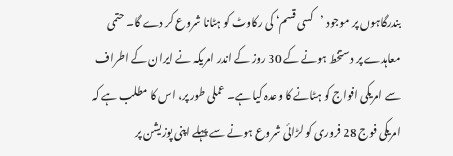بندرگاہوں پر موجود ’کسی قسم‘ کی رکاوٹ کو ہٹانا شروع کر دے گا۔ حتمی معاہدے پر دستخط ہونے کے 30 روز کے اندر امریکہ نے ایران کے اطراف سے امریکی افواج کو ہٹانے کا وعدہ کیا ہے۔ عملی طور پر، اس کا مطلب ہے کہ امریکی فوج 28 فروری کو لڑائی شروع ہونے سے پہلے اپنی پوزیشن پر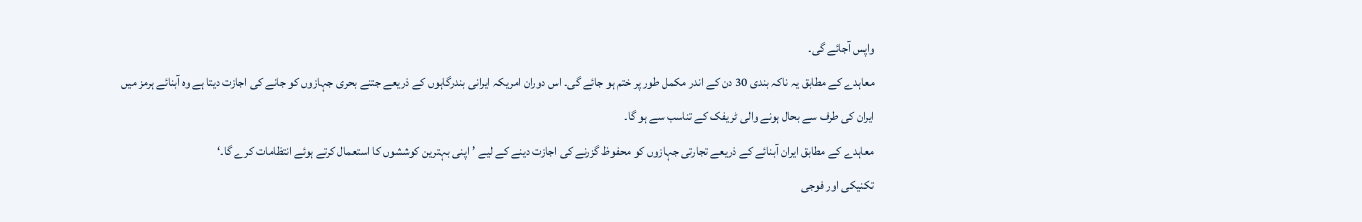واپس آجائے گی۔
معاہدے کے مطابق یہ ناکہ بندی 30 دن کے اندر مکمل طور پر ختم ہو جائے گی۔ اس دوران امریکہ ایرانی بندرگاہوں کے ذریعے جتنے بحری جہازوں کو جانے کی اجازت دیتا ہے وہ آبنائے ہرمز میں ایران کی طرف سے بحال ہونے والی ٹریفک کے تناسب سے ہو گا۔
معاہدے کے مطابق ایران آبنائے کے ذریعے تجارتی جہازوں کو محفوظ گزرنے کی اجازت دینے کے لیے ’اپنی بہترین کوششوں کا استعمال کرتے ہوئے انتظامات کرے گا۔‘
تکنیکی اور فوجی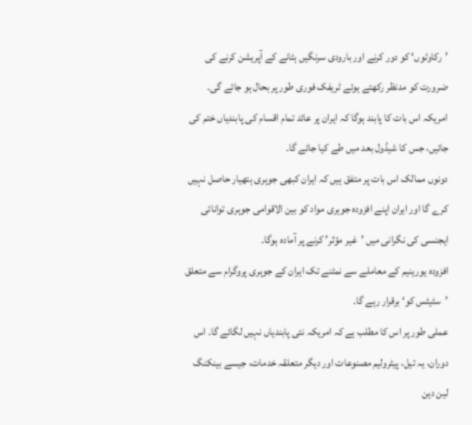’رکاوٹوں‘ کو دور کرنے اور بارودی سرنگیں ہٹانے کے آپریشن کرنے کی ضرورت کو مدنظر رکھتے ہوئے ٹریفک فوری طور پر بحال ہو جائے گی۔
امریکہ اس بات کا پابند ہوگا کہ ایران پر عائد تمام اقسام کی پابندیاں ختم کی جائیں، جس کا شیڈول بعد میں طے کیا جائے گا۔
دونوں ممالک اس بات پر متفق ہیں کہ ایران کبھی جوہری ہتھیار حاصل نہیں کرے گا اور ایران اپنے افزودہ جوہری مواد کو بین الاقوامی جوہری توانائی ایجنسی کی نگرانی میں ’غیر مؤثر’ کرنے پر آمادہ ہوگا۔
افزودہ یورینیم کے معاملے سے نمٹنے تک ایران کے جوہری پروگرام سے متعلق ’سٹیٹس کو‘ برقرار رہے گا۔
عملی طور پر اس کا مطلب ہے کہ امریکہ نئی پابندیاں نہیں لگائے گا۔ اس دوران، یہ تیل، پیٹرولیم مصنوعات اور دیگر متعلقہ خدمات، جیسے بینکنگ لین دین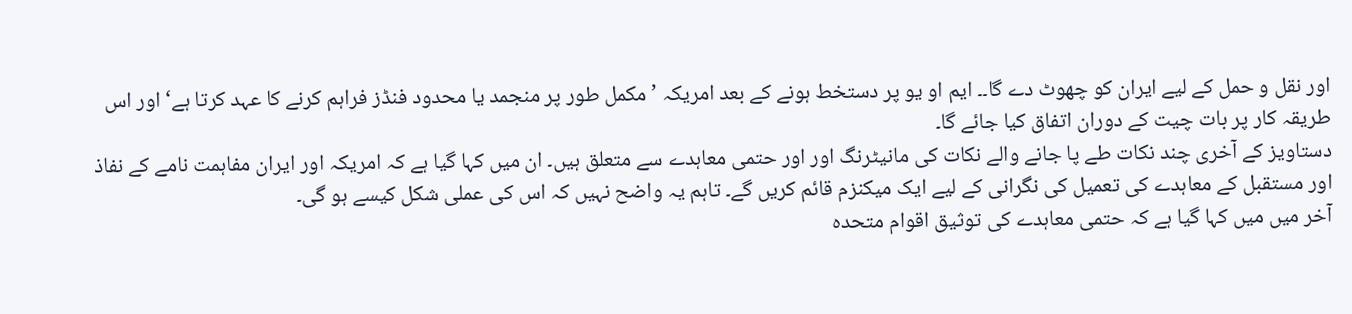اور نقل و حمل کے لیے ایران کو چھوٹ دے گا۔۔ ایم او یو پر دستخط ہونے کے بعد امریکہ ’مکمل طور پر منجمد یا محدود فنڈز فراہم کرنے کا عہد کرتا ہے‘ اور اس طریقہ کار پر بات چیت کے دوران اتفاق کیا جائے گا۔
دستاویز کے آخری چند نکات طے پا جانے والے نکات کی مانیٹرنگ اور اور حتمی معاہدے سے متعلق ہیں۔ ان میں کہا گیا ہے کہ امریکہ اور ایران مفاہمت نامے کے نفاذ اور مستقبل کے معاہدے کی تعمیل کی نگرانی کے لیے ایک میکنزم قائم کریں گے۔ تاہم یہ واضح نہیں کہ اس کی عملی شکل کیسے ہو گی۔
آخر میں میں کہا گیا ہے کہ حتمی معاہدے کی توثیق اقوام متحدہ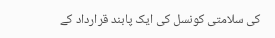کی سلامتی کونسل کی ایک پابند قرارداد کے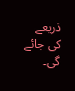ذریعے کی جائے گی۔